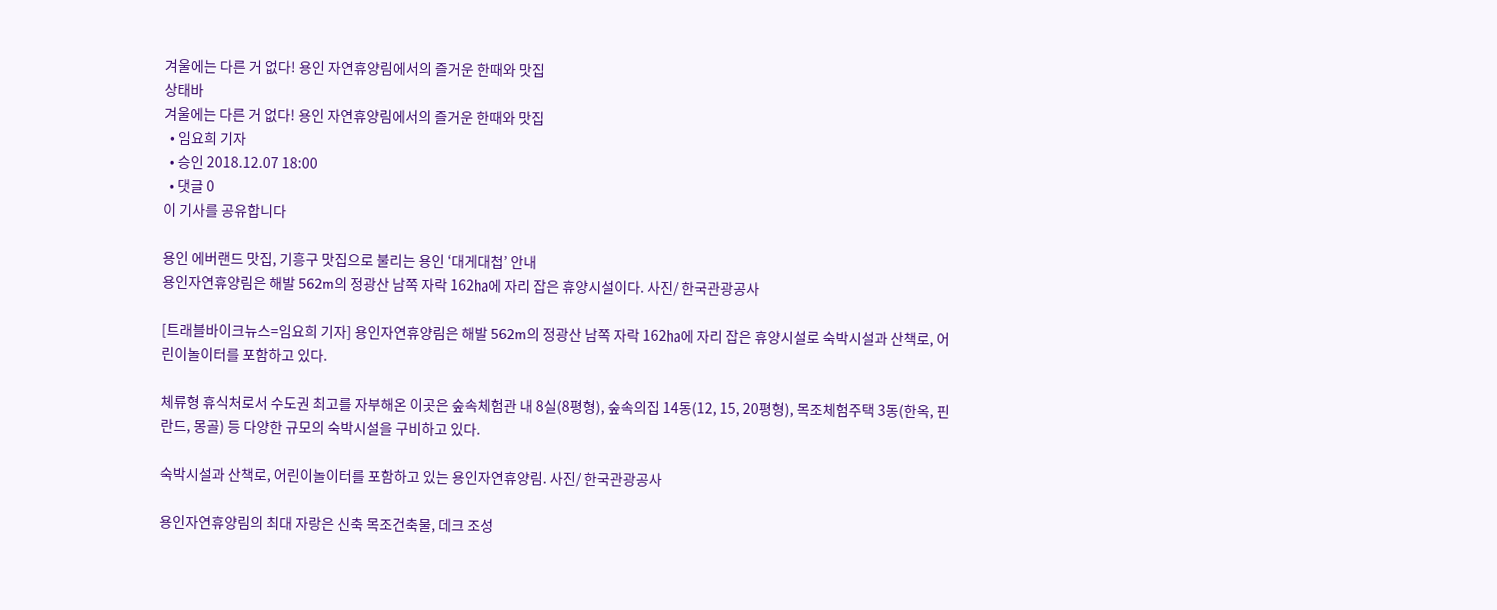겨울에는 다른 거 없다! 용인 자연휴양림에서의 즐거운 한때와 맛집
상태바
겨울에는 다른 거 없다! 용인 자연휴양림에서의 즐거운 한때와 맛집
  • 임요희 기자
  • 승인 2018.12.07 18:00
  • 댓글 0
이 기사를 공유합니다

용인 에버랜드 맛집, 기흥구 맛집으로 불리는 용인 ‘대게대첩’ 안내
용인자연휴양림은 해발 562m의 정광산 남쪽 자락 162㏊에 자리 잡은 휴양시설이다. 사진/ 한국관광공사

[트래블바이크뉴스=임요희 기자] 용인자연휴양림은 해발 562m의 정광산 남쪽 자락 162㏊에 자리 잡은 휴양시설로 숙박시설과 산책로, 어린이놀이터를 포함하고 있다.

체류형 휴식처로서 수도권 최고를 자부해온 이곳은 숲속체험관 내 8실(8평형), 숲속의집 14동(12, 15, 20평형), 목조체험주택 3동(한옥, 핀란드, 몽골) 등 다양한 규모의 숙박시설을 구비하고 있다.

숙박시설과 산책로, 어린이놀이터를 포함하고 있는 용인자연휴양림. 사진/ 한국관광공사

용인자연휴양림의 최대 자랑은 신축 목조건축물, 데크 조성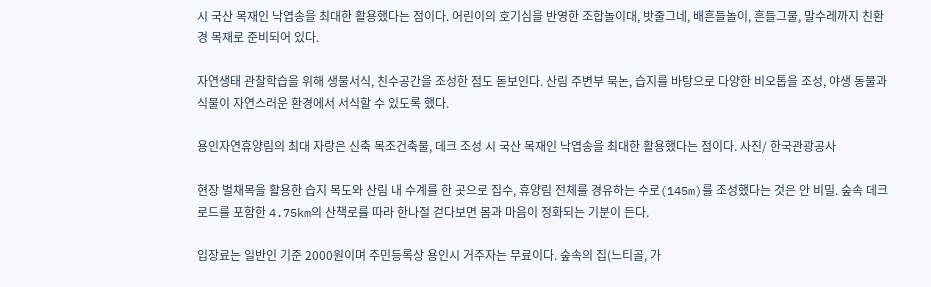시 국산 목재인 낙엽송을 최대한 활용했다는 점이다. 어린이의 호기심을 반영한 조합놀이대, 밧줄그네, 배흔들놀이, 흔들그물, 말수레까지 친환경 목재로 준비되어 있다.

자연생태 관찰학습을 위해 생물서식, 친수공간을 조성한 점도 돋보인다. 산림 주변부 묵논, 습지를 바탕으로 다양한 비오톱을 조성, 야생 동물과 식물이 자연스러운 환경에서 서식할 수 있도록 했다.

용인자연휴양림의 최대 자랑은 신축 목조건축물, 데크 조성 시 국산 목재인 낙엽송을 최대한 활용했다는 점이다. 사진/ 한국관광공사

현장 벌채목을 활용한 습지 목도와 산림 내 수계를 한 곳으로 집수, 휴양림 전체를 경유하는 수로(145m)를 조성했다는 것은 안 비밀. 숲속 데크로드를 포함한 4.75km의 산책로를 따라 한나절 걷다보면 몸과 마음이 정화되는 기분이 든다.

입장료는 일반인 기준 2000원이며 주민등록상 용인시 거주자는 무료이다. 숲속의 집(느티골, 가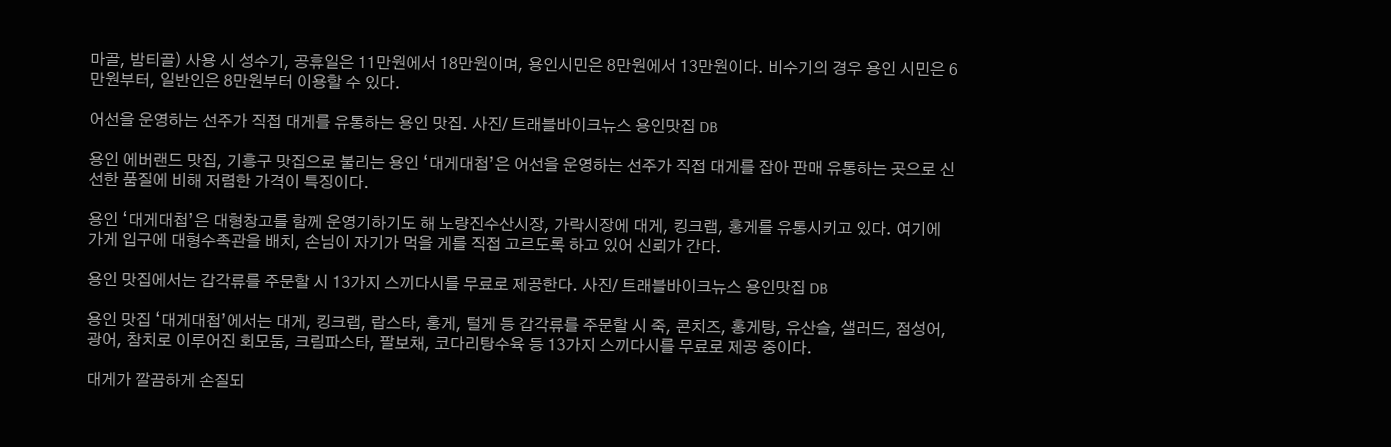마골, 밤티골) 사용 시 성수기, 공휴일은 11만원에서 18만원이며, 용인시민은 8만원에서 13만원이다. 비수기의 경우 용인 시민은 6만원부터, 일반인은 8만원부터 이용할 수 있다.

어선을 운영하는 선주가 직접 대게를 유통하는 용인 맛집. 사진/ 트래블바이크뉴스 용인맛집 DB

용인 에버랜드 맛집, 기흥구 맛집으로 불리는 용인 ‘대게대첩’은 어선을 운영하는 선주가 직접 대게를 잡아 판매 유통하는 곳으로 신선한 품질에 비해 저렴한 가격이 특징이다.

용인 ‘대게대첩’은 대형창고를 함께 운영기하기도 해 노량진수산시장, 가락시장에 대게, 킹크랩, 홍게를 유통시키고 있다. 여기에 가게 입구에 대형수족관을 배치, 손님이 자기가 먹을 게를 직접 고르도록 하고 있어 신뢰가 간다.

용인 맛집에서는 갑각류를 주문할 시 13가지 스끼다시를 무료로 제공한다. 사진/ 트래블바이크뉴스 용인맛집 DB

용인 맛집 ‘대게대첩’에서는 대게, 킹크랩, 랍스타, 홍게, 털게 등 갑각류를 주문할 시 죽, 콘치즈, 홍게탕, 유산슬, 샐러드, 점성어, 광어, 참치로 이루어진 회모둠, 크림파스타, 팔보채, 코다리탕수육 등 13가지 스끼다시를 무료로 제공 중이다.

대게가 깔끔하게 손질되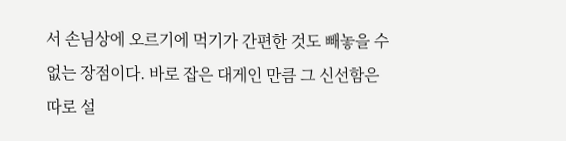서 손님상에 오르기에 먹기가 간편한 것도 빼놓을 수 없는 장점이다. 바로 잡은 대게인 만큼 그 신선함은 따로 설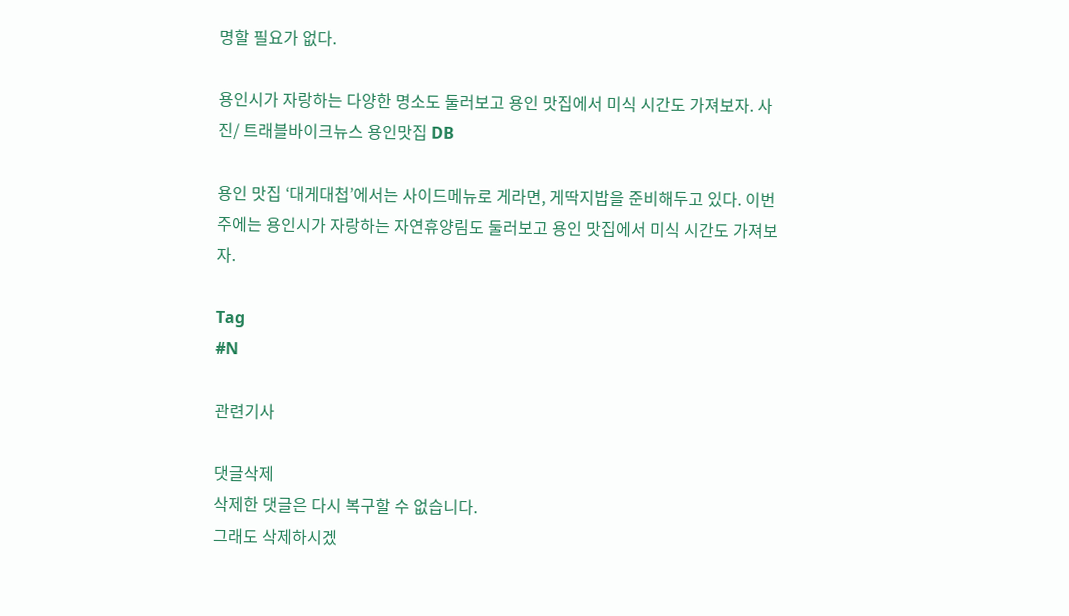명할 필요가 없다.

용인시가 자랑하는 다양한 명소도 둘러보고 용인 맛집에서 미식 시간도 가져보자. 사진/ 트래블바이크뉴스 용인맛집 DB

용인 맛집 ‘대게대첩’에서는 사이드메뉴로 게라면, 게딱지밥을 준비해두고 있다. 이번 주에는 용인시가 자랑하는 자연휴양림도 둘러보고 용인 맛집에서 미식 시간도 가져보자.

Tag
#N

관련기사

댓글삭제
삭제한 댓글은 다시 복구할 수 없습니다.
그래도 삭제하시겠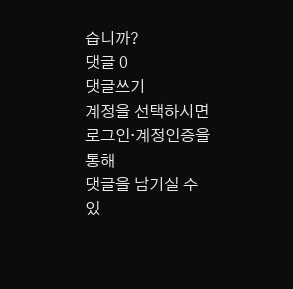습니까?
댓글 0
댓글쓰기
계정을 선택하시면 로그인·계정인증을 통해
댓글을 남기실 수 있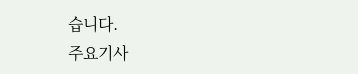습니다.
주요기사